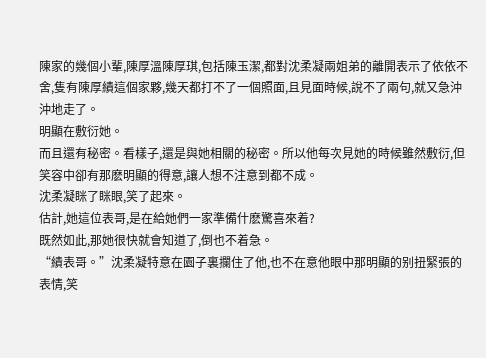陳家的幾個小輩,陳厚溫陳厚琪,包括陳玉潔,都對沈柔凝兩姐弟的離開表示了依依不舍,隻有陳厚績這個家夥,幾天都打不了一個照面,且見面時候,說不了兩句,就又急沖沖地走了。
明顯在敷衍她。
而且還有秘密。看樣子,還是與她相關的秘密。所以他每次見她的時候雖然敷衍,但笑容中卻有那麽明顯的得意,讓人想不注意到都不成。
沈柔凝眯了眯眼,笑了起來。
估計,她這位表哥,是在給她們一家準備什麽驚喜來着?
既然如此,那她很快就會知道了,倒也不着急。
“績表哥。”沈柔凝特意在園子裏攔住了他,也不在意他眼中那明顯的别扭緊張的表情,笑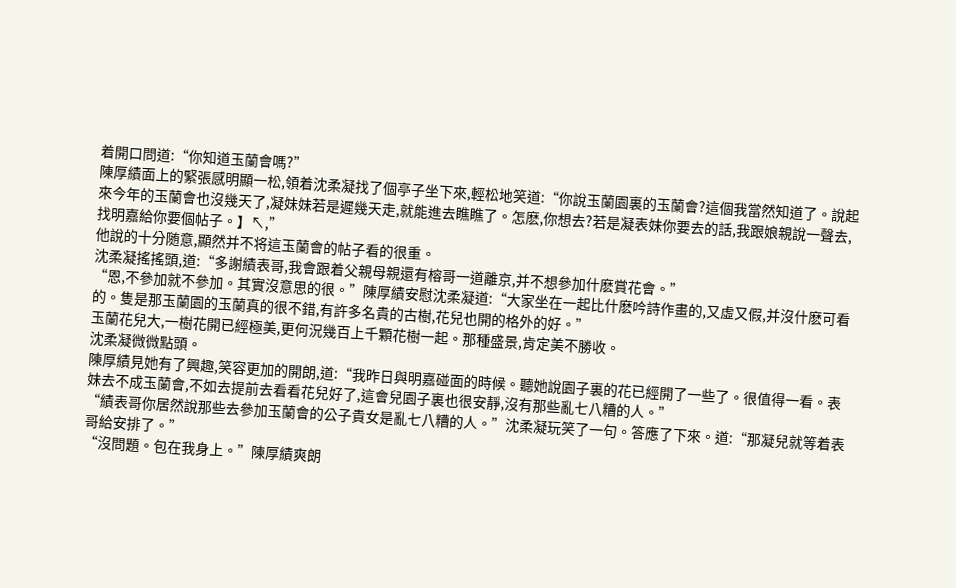着開口問道:“你知道玉蘭會嗎?”
陳厚績面上的緊張感明顯一松,領着沈柔凝找了個亭子坐下來,輕松地笑道:“你說玉蘭園裏的玉蘭會?這個我當然知道了。說起來今年的玉蘭會也沒幾天了,凝妹妹若是遲幾天走,就能進去瞧瞧了。怎麽,你想去?若是凝表妹你要去的話,我跟娘親說一聲去,找明嘉給你要個帖子。】↖,”
他說的十分随意,顯然并不将這玉蘭會的帖子看的很重。
沈柔凝搖搖頭,道:“多謝績表哥,我會跟着父親母親還有榕哥一道離京,并不想參加什麽賞花會。”
“恩,不參加就不參加。其實沒意思的很。”陳厚績安慰沈柔凝道:“大家坐在一起比什麽吟詩作畫的,又虛又假,并沒什麽可看的。隻是那玉蘭園的玉蘭真的很不錯,有許多名貴的古樹,花兒也開的格外的好。”
玉蘭花兒大,一樹花開已經極美,更何況幾百上千顆花樹一起。那種盛景,肯定美不勝收。
沈柔凝微微點頭。
陳厚績見她有了興趣,笑容更加的開朗,道:“我昨日與明嘉碰面的時候。聽她說園子裏的花已經開了一些了。很值得一看。表妹去不成玉蘭會,不如去提前去看看花兒好了,這會兒園子裏也很安靜,沒有那些亂七八糟的人。”
“績表哥你居然說那些去參加玉蘭會的公子貴女是亂七八糟的人。”沈柔凝玩笑了一句。答應了下來。道:“那凝兒就等着表哥給安排了。”
“沒問題。包在我身上。”陳厚績爽朗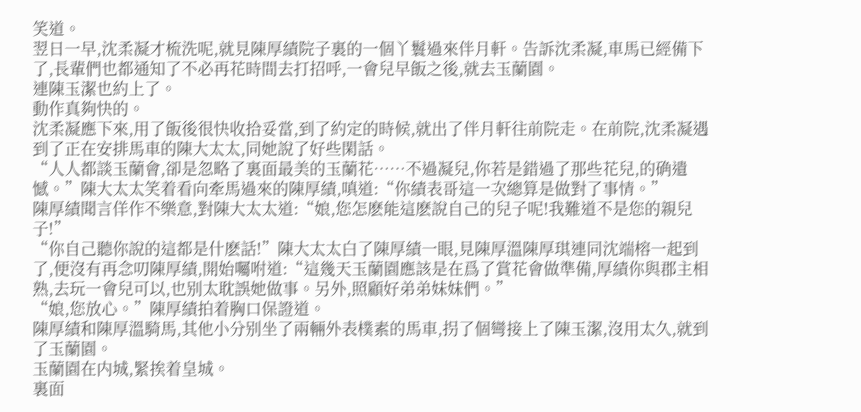笑道。
翌日一早,沈柔凝才梳洗呢,就見陳厚績院子裏的一個丫鬟過來伴月軒。告訴沈柔凝,車馬已經備下了,長輩們也都通知了不必再花時間去打招呼,一會兒早飯之後,就去玉蘭園。
連陳玉潔也約上了。
動作真夠快的。
沈柔凝應下來,用了飯後很快收拾妥當,到了約定的時候,就出了伴月軒往前院走。在前院,沈柔凝遇到了正在安排馬車的陳大太太,同她說了好些閑話。
“人人都談玉蘭會,卻是忽略了裏面最美的玉蘭花……不過凝兒,你若是錯過了那些花兒,的确遺憾。”陳大太太笑着看向牽馬過來的陳厚績,嗔道:“你績表哥這一次總算是做對了事情。”
陳厚績聞言佯作不樂意,對陳大太太道:“娘,您怎麽能這麽說自己的兒子呢!我難道不是您的親兒子!”
“你自己聽你說的這都是什麽話!”陳大太太白了陳厚績一眼,見陳厚溫陳厚琪連同沈端榕一起到了,便沒有再念叨陳厚績,開始囑咐道:“這幾天玉蘭園應該是在爲了賞花會做準備,厚績你與郡主相熟,去玩一會兒可以,也别太耽誤她做事。另外,照顧好弟弟妹妹們。”
“娘,您放心。”陳厚績拍着胸口保證道。
陳厚績和陳厚溫騎馬,其他小分别坐了兩輛外表樸素的馬車,拐了個彎接上了陳玉潔,沒用太久,就到了玉蘭園。
玉蘭園在内城,緊挨着皇城。
裏面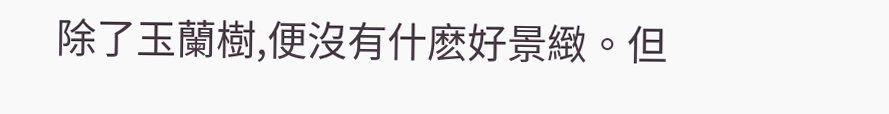除了玉蘭樹,便沒有什麽好景緻。但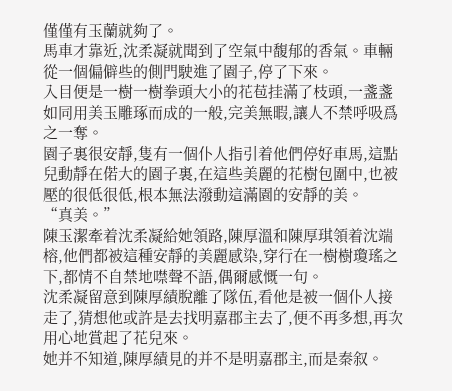僅僅有玉蘭就夠了。
馬車才靠近,沈柔凝就聞到了空氣中馥郁的香氣。車輛從一個偏僻些的側門駛進了園子,停了下來。
入目便是一樹一樹拳頭大小的花苞挂滿了枝頭,一盞盞如同用美玉雕琢而成的一般,完美無暇,讓人不禁呼吸爲之一奪。
園子裏很安靜,隻有一個仆人指引着他們停好車馬,這點兒動靜在偌大的園子裏,在這些美麗的花樹包圍中,也被壓的很低很低,根本無法潑動這滿園的安靜的美。
“真美。”
陳玉潔牽着沈柔凝給她領路,陳厚溫和陳厚琪領着沈端榕,他們都被這種安靜的美麗感染,穿行在一樹樹瓊瑤之下,都情不自禁地噤聲不語,偶爾感慨一句。
沈柔凝留意到陳厚績脫離了隊伍,看他是被一個仆人接走了,猜想他或許是去找明嘉郡主去了,便不再多想,再次用心地賞起了花兒來。
她并不知道,陳厚績見的并不是明嘉郡主,而是秦叙。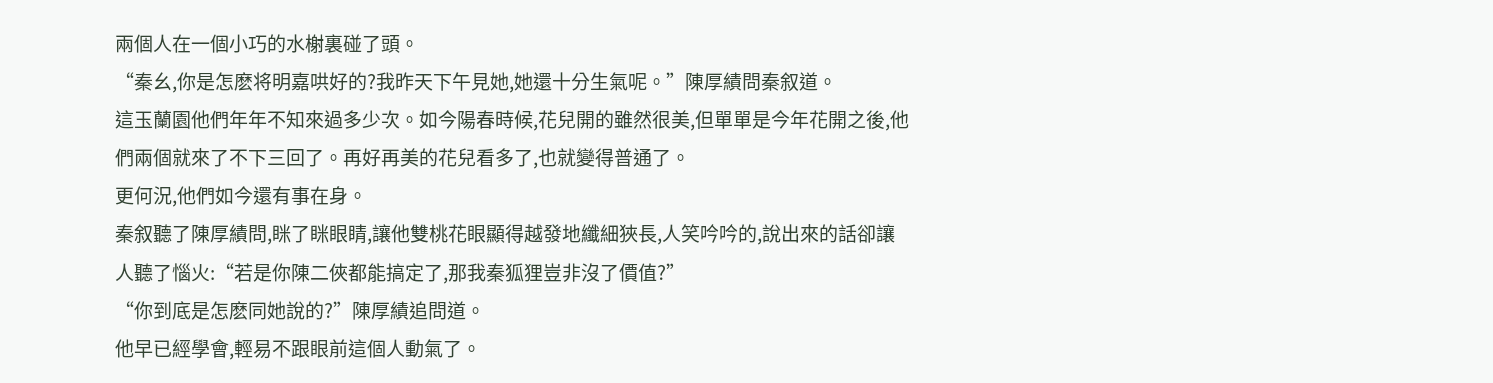兩個人在一個小巧的水榭裏碰了頭。
“秦幺,你是怎麽将明嘉哄好的?我昨天下午見她,她還十分生氣呢。”陳厚績問秦叙道。
這玉蘭園他們年年不知來過多少次。如今陽春時候,花兒開的雖然很美,但單單是今年花開之後,他們兩個就來了不下三回了。再好再美的花兒看多了,也就變得普通了。
更何況,他們如今還有事在身。
秦叙聽了陳厚績問,眯了眯眼睛,讓他雙桃花眼顯得越發地纖細狹長,人笑吟吟的,說出來的話卻讓人聽了惱火:“若是你陳二俠都能搞定了,那我秦狐狸豈非沒了價值?”
“你到底是怎麽同她說的?”陳厚績追問道。
他早已經學會,輕易不跟眼前這個人動氣了。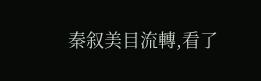秦叙美目流轉,看了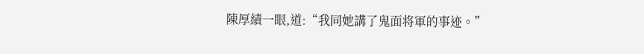陳厚績一眼,道:“我同她講了鬼面将軍的事迹。”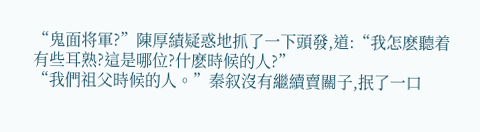“鬼面将軍?”陳厚績疑惑地抓了一下頭發,道:“我怎麽聽着有些耳熟?這是哪位?什麽時候的人?”
“我們祖父時候的人。”秦叙沒有繼續賣關子,抿了一口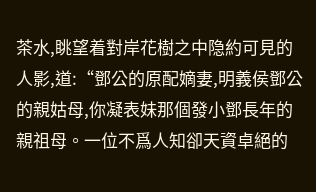茶水,眺望着對岸花樹之中隐約可見的人影,道:“鄧公的原配嫡妻,明義侯鄧公的親姑母,你凝表妹那個發小鄧長年的親祖母。一位不爲人知卻天資卓絕的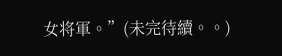女将軍。”(未完待續。。)